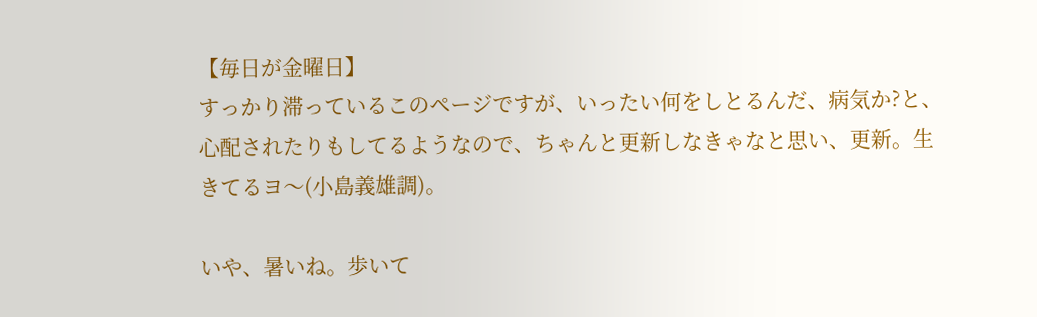【毎日が金曜日】
すっかり滞っているこのページですが、いったい何をしとるんだ、病気か?と、心配されたりもしてるようなので、ちゃんと更新しなきゃなと思い、更新。生きてるヨ〜(小島義雄調)。

いや、暑いね。歩いて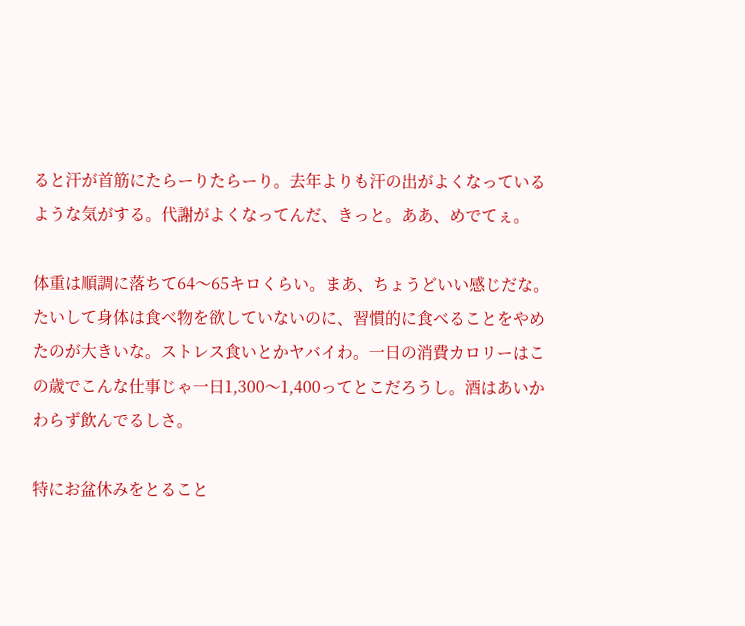ると汗が首筋にたらーりたらーり。去年よりも汗の出がよくなっているような気がする。代謝がよくなってんだ、きっと。ああ、めでてぇ。

体重は順調に落ちて64〜65キロくらい。まあ、ちょうどいい感じだな。たいして身体は食べ物を欲していないのに、習慣的に食べることをやめたのが大きいな。ストレス食いとかヤバイわ。一日の消費カロリーはこの歳でこんな仕事じゃ一日1,300〜1,400ってとこだろうし。酒はあいかわらず飲んでるしさ。

特にお盆休みをとること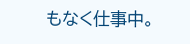もなく仕事中。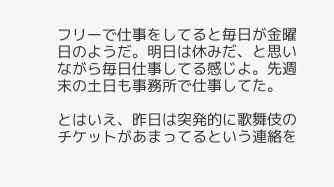フリーで仕事をしてると毎日が金曜日のようだ。明日は休みだ、と思いながら毎日仕事してる感じよ。先週末の土日も事務所で仕事してた。

とはいえ、昨日は突発的に歌舞伎のチケットがあまってるという連絡を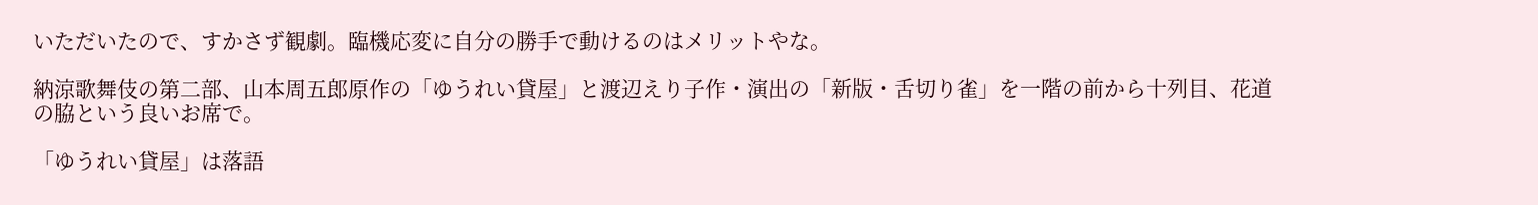いただいたので、すかさず観劇。臨機応変に自分の勝手で動けるのはメリットやな。

納涼歌舞伎の第二部、山本周五郎原作の「ゆうれい貸屋」と渡辺えり子作・演出の「新版・舌切り雀」を一階の前から十列目、花道の脇という良いお席で。

「ゆうれい貸屋」は落語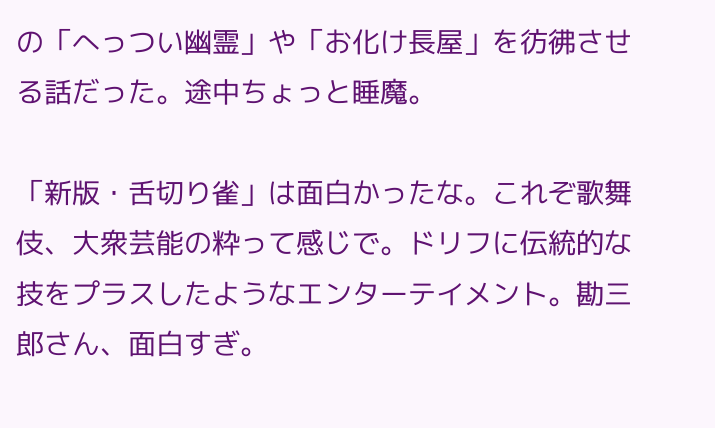の「へっつい幽霊」や「お化け長屋」を彷彿させる話だった。途中ちょっと睡魔。

「新版・舌切り雀」は面白かったな。これぞ歌舞伎、大衆芸能の粋って感じで。ドリフに伝統的な技をプラスしたようなエンターテイメント。勘三郎さん、面白すぎ。